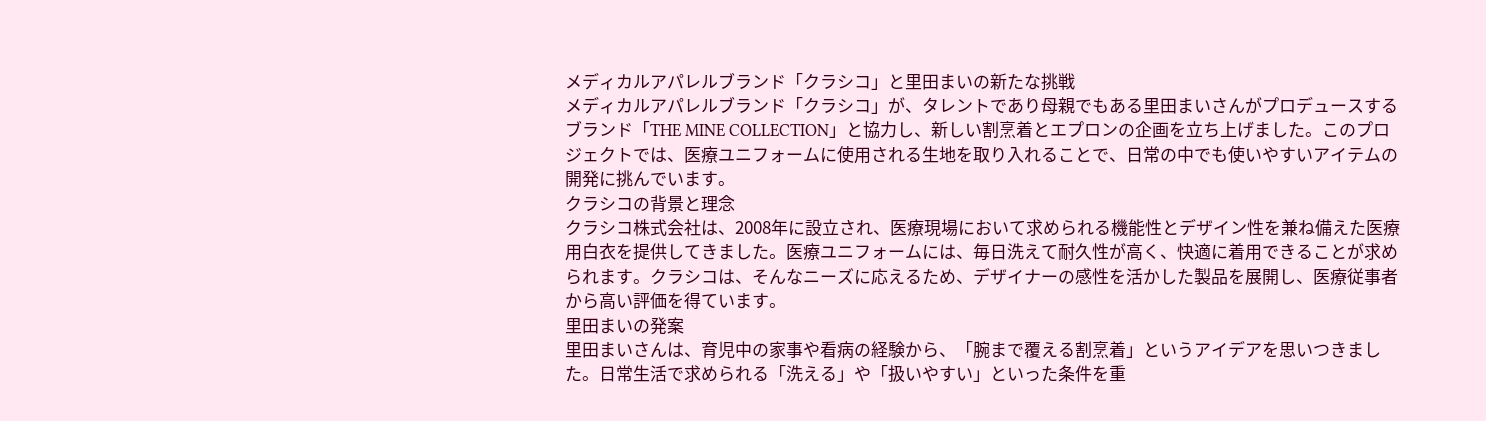メディカルアパレルブランド「クラシコ」と里田まいの新たな挑戦
メディカルアパレルブランド「クラシコ」が、タレントであり母親でもある里田まいさんがプロデュースするブランド「THE MINE COLLECTION」と協力し、新しい割烹着とエプロンの企画を立ち上げました。このプロジェクトでは、医療ユニフォームに使用される生地を取り入れることで、日常の中でも使いやすいアイテムの開発に挑んでいます。
クラシコの背景と理念
クラシコ株式会社は、2008年に設立され、医療現場において求められる機能性とデザイン性を兼ね備えた医療用白衣を提供してきました。医療ユニフォームには、毎日洗えて耐久性が高く、快適に着用できることが求められます。クラシコは、そんなニーズに応えるため、デザイナーの感性を活かした製品を展開し、医療従事者から高い評価を得ています。
里田まいの発案
里田まいさんは、育児中の家事や看病の経験から、「腕まで覆える割烹着」というアイデアを思いつきました。日常生活で求められる「洗える」や「扱いやすい」といった条件を重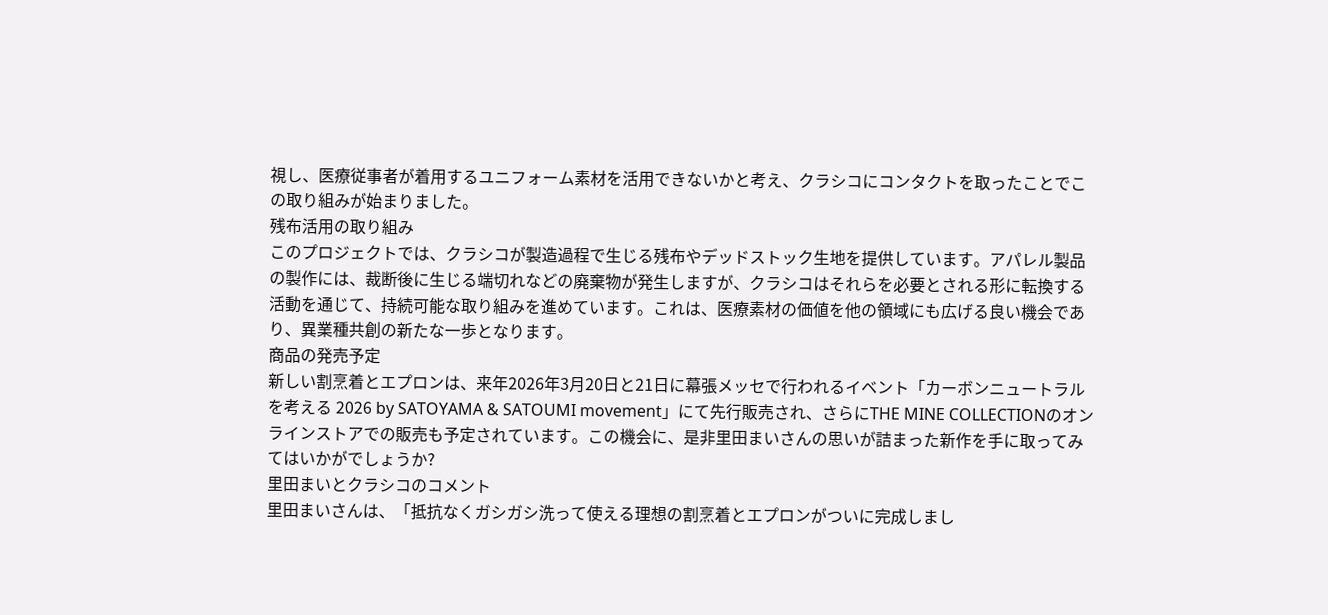視し、医療従事者が着用するユニフォーム素材を活用できないかと考え、クラシコにコンタクトを取ったことでこの取り組みが始まりました。
残布活用の取り組み
このプロジェクトでは、クラシコが製造過程で生じる残布やデッドストック生地を提供しています。アパレル製品の製作には、裁断後に生じる端切れなどの廃棄物が発生しますが、クラシコはそれらを必要とされる形に転換する活動を通じて、持続可能な取り組みを進めています。これは、医療素材の価値を他の領域にも広げる良い機会であり、異業種共創の新たな一歩となります。
商品の発売予定
新しい割烹着とエプロンは、来年2026年3月20日と21日に幕張メッセで行われるイベント「カーボンニュートラルを考える 2026 by SATOYAMA & SATOUMI movement」にて先行販売され、さらにTHE MINE COLLECTIONのオンラインストアでの販売も予定されています。この機会に、是非里田まいさんの思いが詰まった新作を手に取ってみてはいかがでしょうか?
里田まいとクラシコのコメント
里田まいさんは、「抵抗なくガシガシ洗って使える理想の割烹着とエプロンがついに完成しまし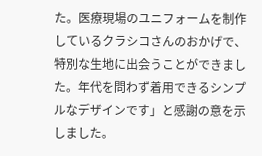た。医療現場のユニフォームを制作しているクラシコさんのおかげで、特別な生地に出会うことができました。年代を問わず着用できるシンプルなデザインです」と感謝の意を示しました。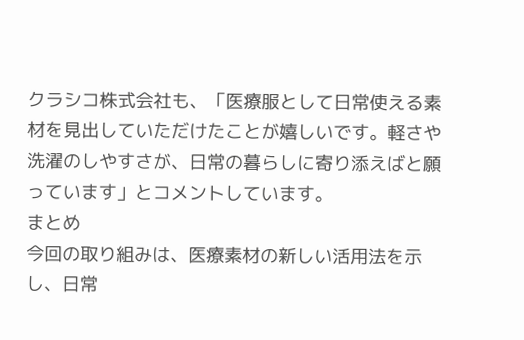クラシコ株式会社も、「医療服として日常使える素材を見出していただけたことが嬉しいです。軽さや洗濯のしやすさが、日常の暮らしに寄り添えばと願っています」とコメントしています。
まとめ
今回の取り組みは、医療素材の新しい活用法を示し、日常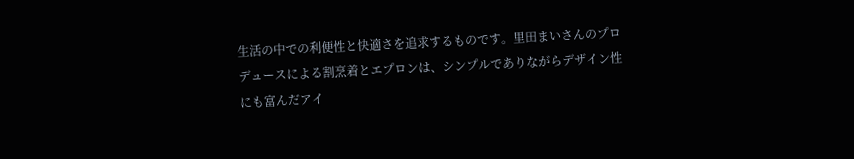生活の中での利便性と快適さを追求するものです。里田まいさんのプロデュースによる割烹着とエプロンは、シンプルでありながらデザイン性にも富んだアイ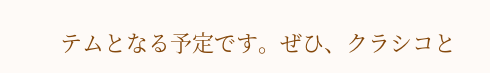テムとなる予定です。ぜひ、クラシコと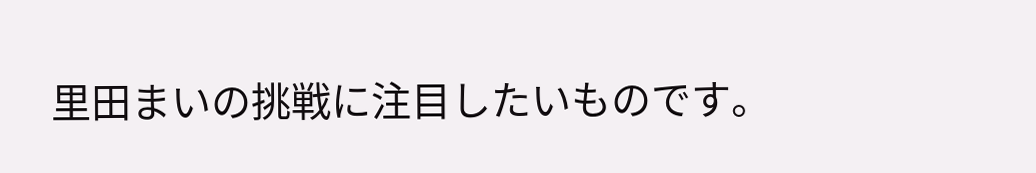里田まいの挑戦に注目したいものです。